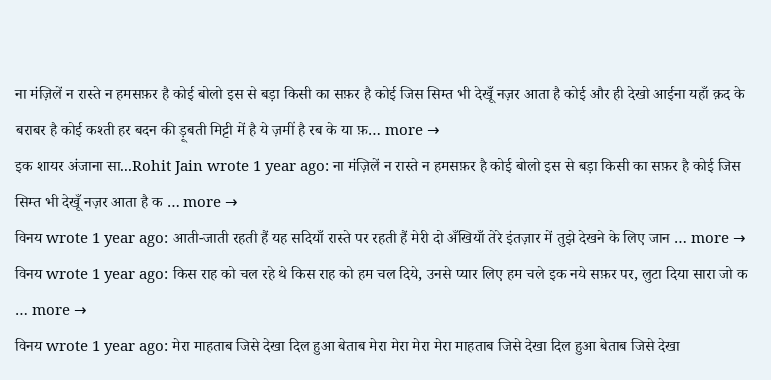ना मंज़िलें न रास्ते न हमसफ़र है कोई बोलो इस से बड़ा किसी का सफ़र है कोई जिस सिम्त भी देखूँ नज़र आता है कोई और ही देखो आईना यहाँ क़द के बराबर है कोई कश्ती हर बदन की ड़ूबती मिट्टी में है ये ज़मीं है रब के या फ़… more →
इक शायर अंजाना सा...Rohit Jain wrote 1 year ago: ना मंज़िलें न रास्ते न हमसफ़र है कोई बोलो इस से बड़ा किसी का सफ़र है कोई जिस सिम्त भी देखूँ नज़र आता है क … more →
विनय wrote 1 year ago: आती-जाती रहती हैं यह सदियाँ रास्ते पर रहती हैं मेरी दो अँखियाँ तेरे इंतज़ार में तुझे देखने के लिए जान … more →
विनय wrote 1 year ago: किस राह को चल रहे थे किस राह को हम चल दिये, उनसे प्यार लिए हम चले इक नये सफ़र पर, लुटा दिया सारा जो क … more →
विनय wrote 1 year ago: मेरा माहताब जिसे देखा दिल हुआ बेताब मेरा मेरा मेरा मेरा माहताब जिसे देखा दिल हुआ बेताब जिसे देखा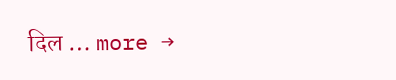दिल … more →